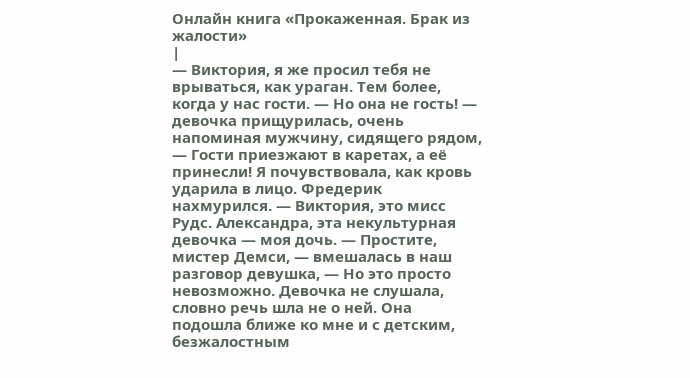Онлайн книга «Прокаженная. Брак из жалости»
|
— Виктория, я же просил тебя не врываться, как ураган. Тем более, когда у нас гости. — Но она не гость! — девочка прищурилась, очень напоминая мужчину, сидящего рядом, — Гости приезжают в каретах, а её принесли! Я почувствовала, как кровь ударила в лицо. Фредерик нахмурился. — Виктория, это мисс Рудс. Александра, эта некультурная девочка — моя дочь. — Простите, мистер Демси, — вмешалась в наш разговор девушка, — Но это просто невозможно. Девочка не слушала, словно речь шла не о ней. Она подошла ближе ко мне и с детским, безжалостным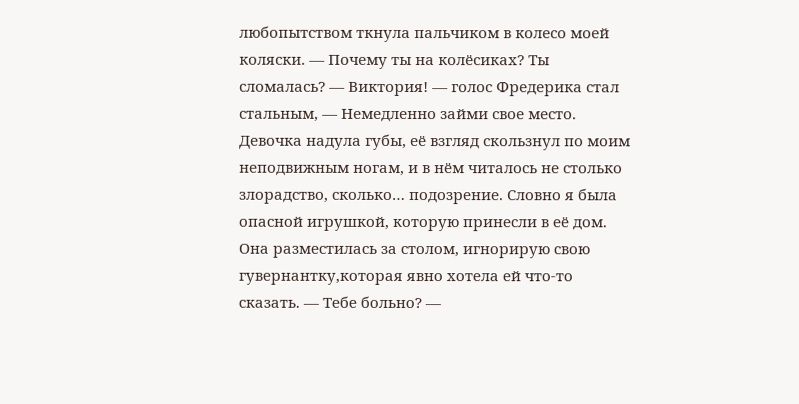любопытством ткнула пальчиком в колесо моей коляски. — Почему ты на колёсиках? Ты сломалась? — Виктория! — голос Фредерика стал стальным, — Немедленно займи свое место. Девочка надула губы, её взгляд скользнул по моим неподвижным ногам, и в нём читалось не столько злорадство, сколько… подозрение. Словно я была опасной игрушкой, которую принесли в её дом. Она разместилась за столом, игнорирую свою гувернантку,которая явно хотела ей что-то сказать. — Тебе больно? —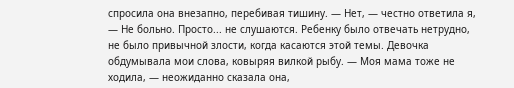спросила она внезапно, перебивая тишину. — Нет, — честно ответила я, — Не больно. Просто... не слушаются. Ребенку было отвечать нетрудно, не было привычной злости, когда касаются этой темы. Девочка обдумывала мои слова, ковыряя вилкой рыбу. — Моя мама тоже не ходила, — неожиданно сказала она,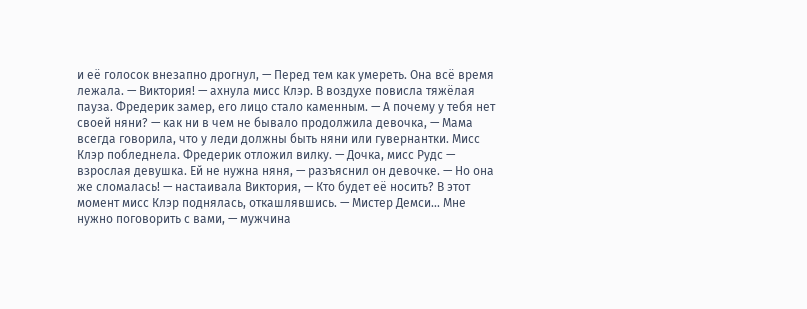и её голосок внезапно дрогнул, — Перед тем как умереть. Она всё время лежала. — Виктория! — ахнула мисс Клэр. В воздухе повисла тяжёлая пауза. Фредерик замер, его лицо стало каменным. — А почему у тебя нет своей няни? — как ни в чем не бывало продолжила девочка, — Мама всегда говорила, что у леди должны быть няни или гувернантки. Мисс Клэр побледнела. Фредерик отложил вилку. — Дочка, мисс Рудс — взрослая девушка. Ей не нужна няня, — разъяснил он девочке. — Но она же сломалась! — настаивала Виктория, — Кто будет её носить? В этот момент мисс Клэр поднялась, откашлявшись. — Мистер Демси... Мне нужно поговорить с вами, — мужчина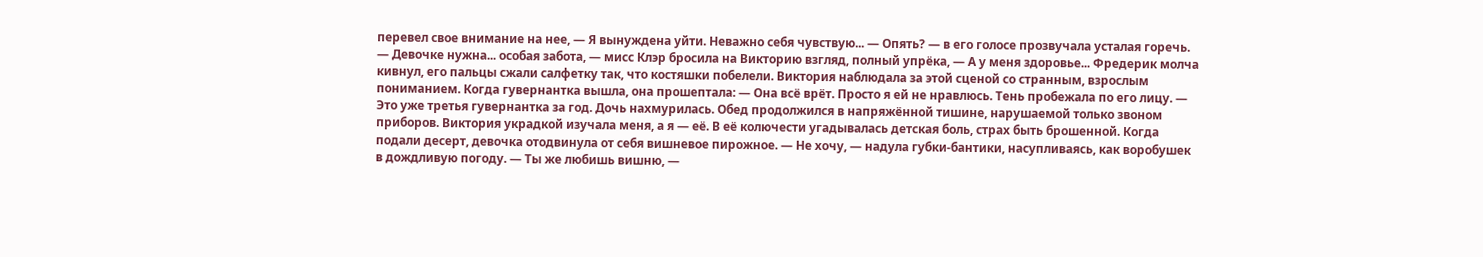перевел свое внимание на нее, — Я вынуждена уйти. Неважно себя чувствую... — Опять? — в его голосе прозвучала усталая горечь. — Девочке нужна... особая забота, — мисс Клэр бросила на Викторию взгляд, полный упрёка, — А у меня здоровье... Фредерик молча кивнул, его пальцы сжали салфетку так, что костяшки побелели. Виктория наблюдала за этой сценой со странным, взрослым пониманием. Когда гувернантка вышла, она прошептала: — Она всё врёт. Просто я ей не нравлюсь. Тень пробежала по его лицу. — Это уже третья гувернантка за год. Дочь нахмурилась. Обед продолжился в напряжённой тишине, нарушаемой только звоном приборов. Виктория украдкой изучала меня, а я — её. В её колючести угадывалась детская боль, страх быть брошенной. Когда подали десерт, девочка отодвинула от себя вишневое пирожное. — Не хочу, — надула губки-бантики, насупливаясь, как воробушек в дождливую погоду. — Ты же любишь вишню, —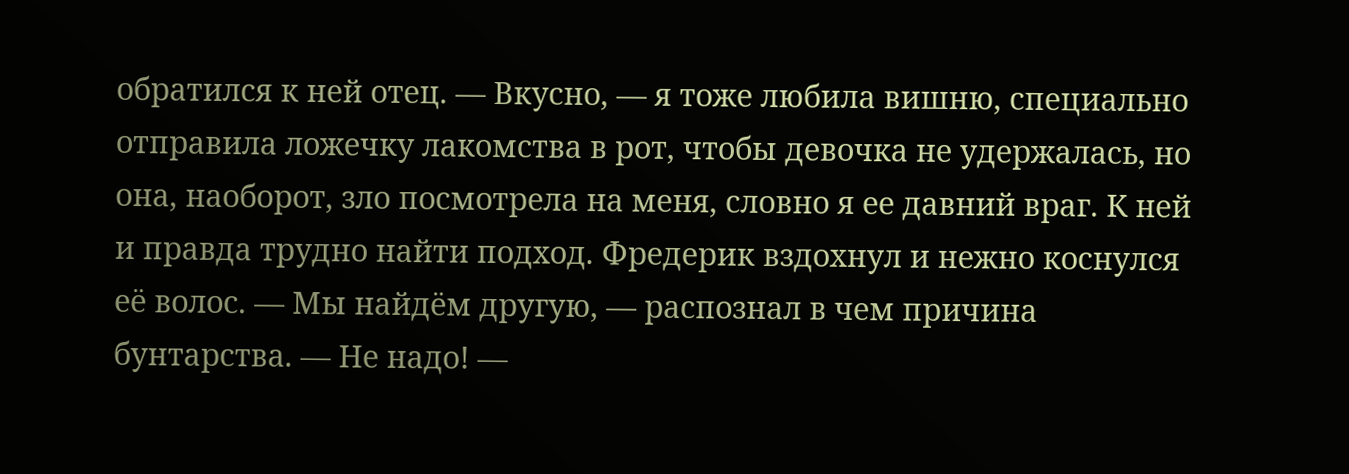обратился к ней отец. — Вкусно, — я тоже любила вишню, специально отправила ложечку лакомства в рот, чтобы девочка не удержалась, но она, наоборот, зло посмотрела на меня, словно я ее давний враг. К ней и правда трудно найти подход. Фредерик вздохнул и нежно коснулся её волос. — Мы найдём другую, — распознал в чем причина бунтарства. — Не надо! —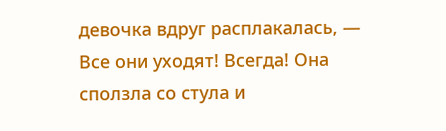девочка вдруг расплакалась, — Все они уходят! Всегда! Она сползла со стула и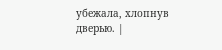убежала, хлопнув дверью. |